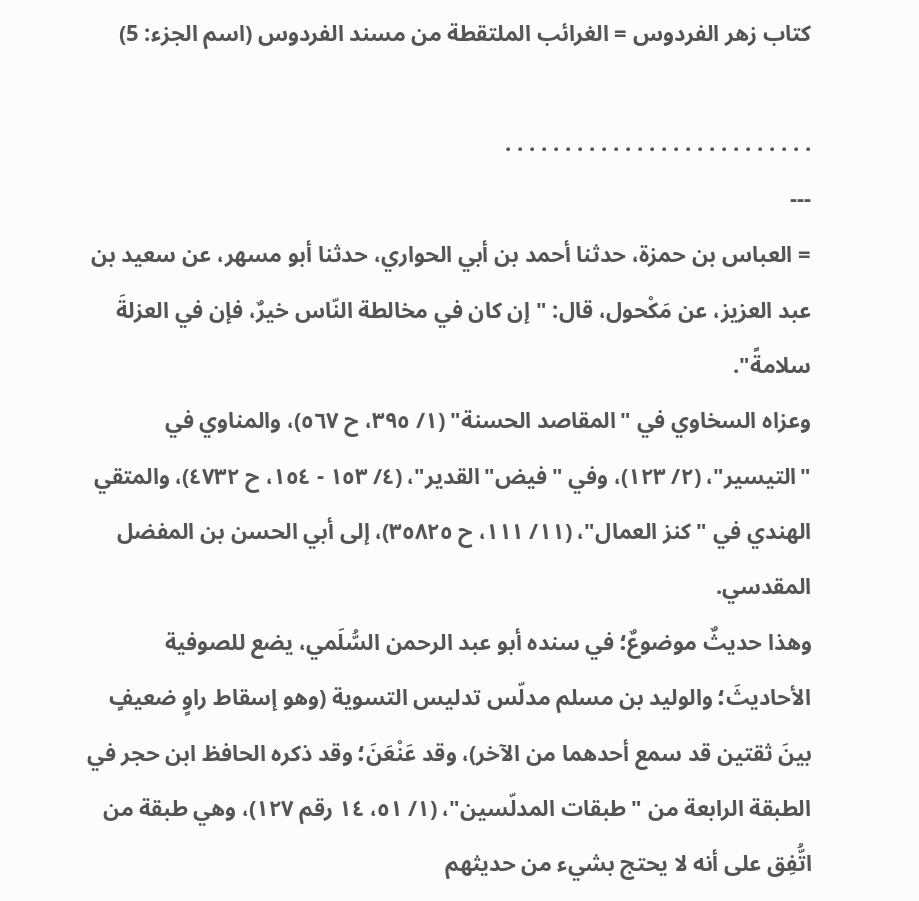كتاب زهر الفردوس = الغرائب الملتقطة من مسند الفردوس (اسم الجزء: 5)

. . . . . . . . . . . . . . . . . . . . . . . . . .
---
= العباس بن حمزة، حدثنا أحمد بن أبي الحواري، حدثنا أبو مسهر، عن سعيد بن عبد العزيز، عن مَكْحول، قال: "إن كان في مخالطة النّاس خيرٌ، فإن في العزلةَ سلامةً".
وعزاه السخاوي في "المقاصد الحسنة" (١/ ٣٩٥، ح ٥٦٧)، والمناوي في "التيسير"، (٢/ ١٢٣)، وفي "فيض"القدير"، (٤/ ١٥٣ - ١٥٤، ح ٤٧٣٢)، والمتقي الهندي في "كنز العمال"، (١١/ ١١١، ح ٣٥٨٢٥)، إلى أبي الحسن بن المفضل المقدسي.
وهذا حديثٌ موضوعٌ؛ في سنده أبو عبد الرحمن السُّلَمي، يضع للصوفية الأحاديثَ؛ والوليد بن مسلم مدلّس تدليس التسوية (وهو إسقاط راوٍ ضعيفٍ بينَ ثقتين قد سمع أحدهما من الآخر)، وقد عَنْعَنَ؛ وقد ذكره الحافظ ابن حجر في الطبقة الرابعة من "طبقات المدلّسين"، (١/ ٥١، ١٤ رقم ١٢٧)، وهي طبقة من اتُّفِق على أنه لا يحتج بشيء من حديثهم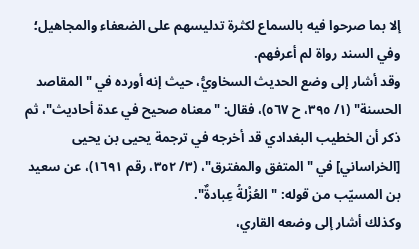إلا بما صرحوا فيه بالسماع لكثرة تدليسهم على الضعفاء والمجاهيل؛ وفي السند رواة لم أعرفهم.
وقد أشار إلى وضع الحديث السخاويُّ، حيث إنه أورده في "المقاصد الحسنة" (١/ ٣٩٥، ح ٥٦٧)، فقال: "معناه صحيح في عدة أحاديث"، ثم ذكر أن الخطيب البغدادي قد أخرجه في ترجمة يحيى بن يحيى [الخراساني] في "المتفق والمفترق"، (٣/ ٣٥٢، رقم ١٦٩١)، عن سعيد بن المسيّب من قوله: "العُزْلةُ عِبادةٌ".
وكذلك أشار إلى وضعه القاري،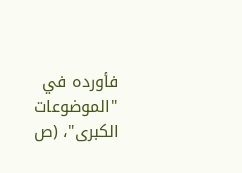فأورده في "الموضوعات الكبرى"، (ص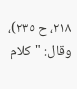٢١٨، ح ٢٣٥)، وقال: "كلام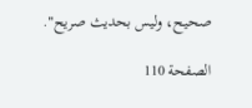صحيح، وليس بحديث صريح".

الصفحة 110